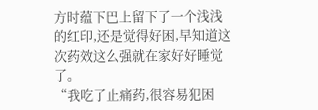方时蕴下巴上留下了一个浅浅的红印,还是觉得好困,早知道这次药效这么强就在家好好睡觉了。
“我吃了止痛药,很容易犯困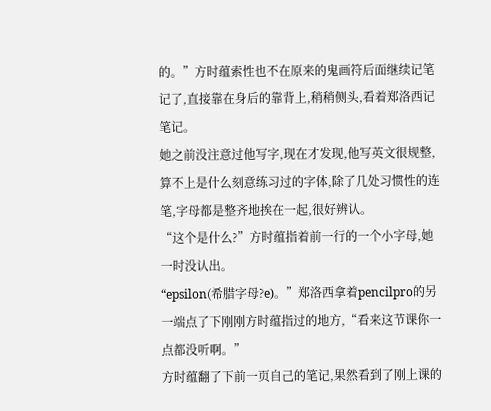的。”方时蕴索性也不在原来的鬼画符后面继续记笔记了,直接靠在身后的靠背上,稍稍侧头,看着郑洛西记笔记。
她之前没注意过他写字,现在才发现,他写英文很规整,算不上是什么刻意练习过的字体,除了几处习惯性的连笔,字母都是整齐地挨在一起,很好辨认。
“这个是什么?”方时蕴指着前一行的一个小字母,她一时没认出。
“epsilon(希腊字母?e)。”郑洛西拿着pencilpro的另一端点了下刚刚方时蕴指过的地方,“看来这节课你一点都没听啊。”
方时蕴翻了下前一页自己的笔记,果然看到了刚上课的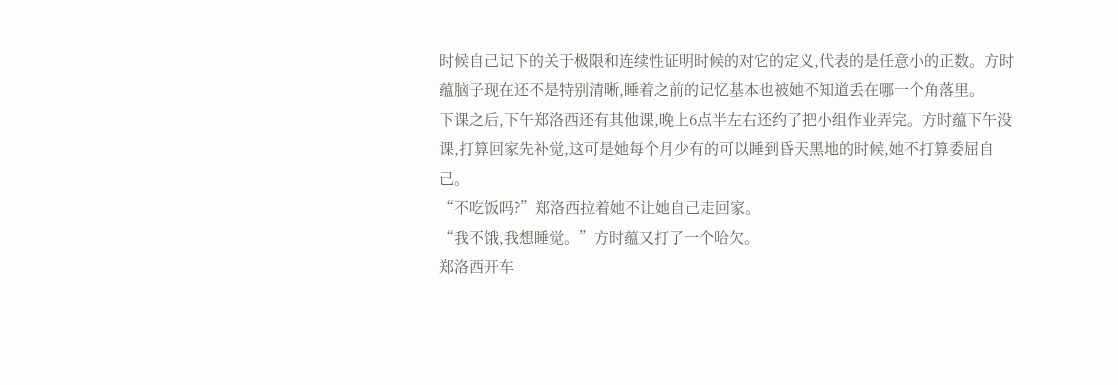时候自己记下的关于极限和连续性证明时候的对它的定义,代表的是任意小的正数。方时蕴脑子现在还不是特别清晰,睡着之前的记忆基本也被她不知道丢在哪一个角落里。
下课之后,下午郑洛西还有其他课,晚上6点半左右还约了把小组作业弄完。方时蕴下午没课,打算回家先补觉,这可是她每个月少有的可以睡到昏天黑地的时候,她不打算委屈自己。
“不吃饭吗?”郑洛西拉着她不让她自己走回家。
“我不饿,我想睡觉。”方时蕴又打了一个哈欠。
郑洛西开车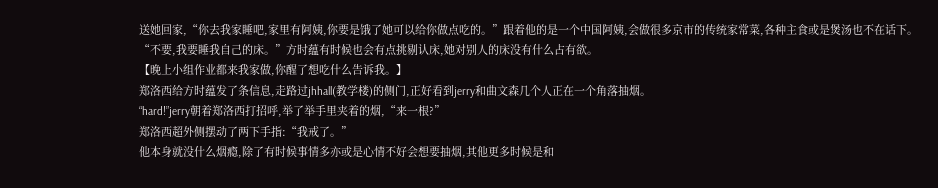送她回家,“你去我家睡吧,家里有阿姨,你要是饿了她可以给你做点吃的。”跟着他的是一个中国阿姨,会做很多京市的传统家常菜,各种主食或是煲汤也不在话下。
“不要,我要睡我自己的床。”方时蕴有时候也会有点挑剔认床,她对别人的床没有什么占有欲。
【晚上小组作业都来我家做,你醒了想吃什么告诉我。】
郑洛西给方时蕴发了条信息,走路过jhhall(教学楼)的侧门,正好看到jerry和曲文森几个人正在一个角落抽烟。
“hard!”jerry朝着郑洛西打招呼,举了举手里夹着的烟,“来一根?”
郑洛西超外侧摆动了两下手指:“我戒了。”
他本身就没什么烟瘾,除了有时候事情多亦或是心情不好会想要抽烟,其他更多时候是和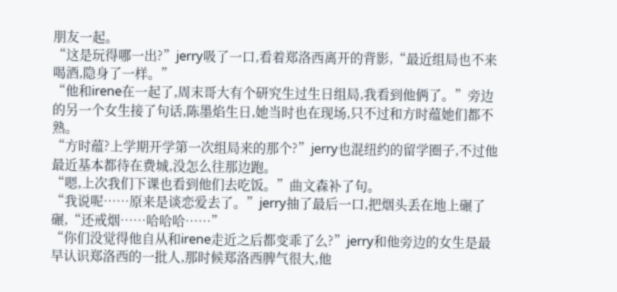朋友一起。
“这是玩得哪一出?”jerry吸了一口,看着郑洛西离开的背影,“最近组局也不来喝酒,隐身了一样。”
“他和irene在一起了,周末哥大有个研究生过生日组局,我看到他俩了。”旁边的另一个女生接了句话,陈墨焰生日,她当时也在现场,只不过和方时蕴她们都不熟。
“方时蕴?上学期开学第一次组局来的那个?”jerry也混纽约的留学圈子,不过他最近基本都待在费城,没怎么往那边跑。
“嗯,上次我们下课也看到他们去吃饭。”曲文森补了句。
“我说呢……原来是谈恋爱去了。”jerry抽了最后一口,把烟头丢在地上碾了碾,“还戒烟……哈哈哈……”
“你们没觉得他自从和irene走近之后都变乖了么?”jerry和他旁边的女生是最早认识郑洛西的一批人,那时候郑洛西脾气很大,他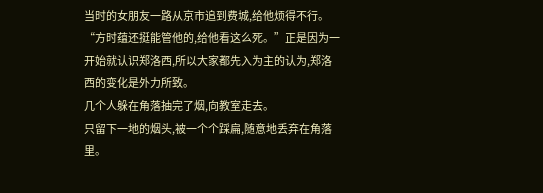当时的女朋友一路从京市追到费城,给他烦得不行。
“方时蕴还挺能管他的,给他看这么死。”正是因为一开始就认识郑洛西,所以大家都先入为主的认为,郑洛西的变化是外力所致。
几个人躲在角落抽完了烟,向教室走去。
只留下一地的烟头,被一个个踩扁,随意地丢弃在角落里。